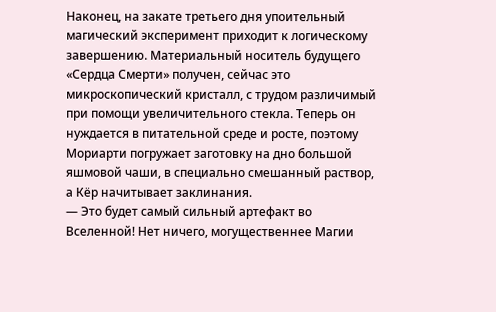Наконец, на закате третьего дня упоительный магический эксперимент приходит к логическому завершению. Материальный носитель будущего «Сердца Смерти» получен, сейчас это микроскопический кристалл, с трудом различимый при помощи увеличительного стекла. Теперь он нуждается в питательной среде и росте, поэтому Мориарти погружает заготовку на дно большой яшмовой чаши, в специально смешанный раствор, а Кёр начитывает заклинания.
— Это будет самый сильный артефакт во Вселенной! Нет ничего, могущественнее Магии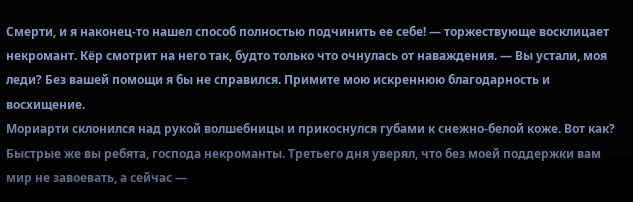Смерти, и я наконец-то нашел способ полностью подчинить ее себе! — торжествующе восклицает некромант. Кёр смотрит на него так, будто только что очнулась от наваждения. — Вы устали, моя леди? Без вашей помощи я бы не справился. Примите мою искреннюю благодарность и восхищение.
Мориарти склонился над рукой волшебницы и прикоснулся губами к снежно-белой коже. Вот как? Быстрые же вы ребята, господа некроманты. Третьего дня уверял, что без моей поддержки вам мир не завоевать, а сейчас —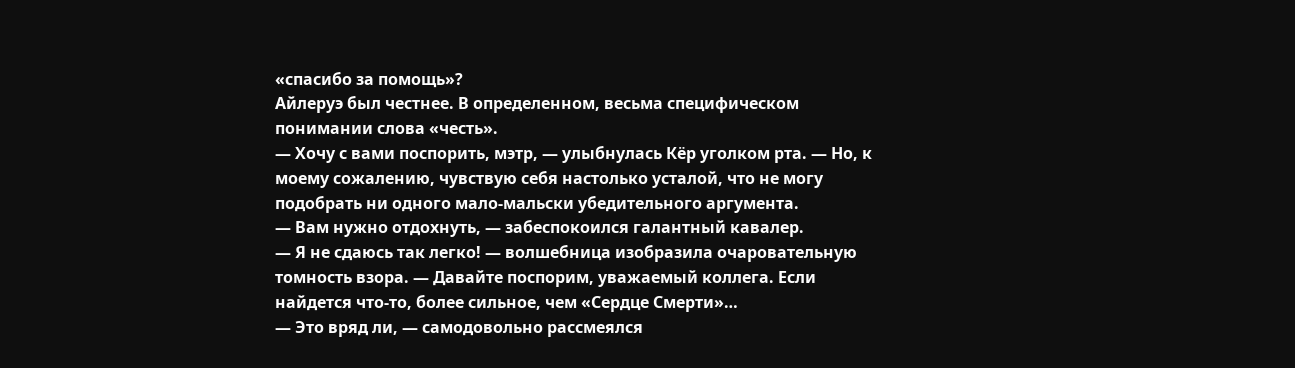«спасибо за помощь»?
Айлеруэ был честнее. В определенном, весьма специфическом понимании слова «честь».
— Хочу с вами поспорить, мэтр, — улыбнулась Кёр уголком рта. — Но, к моему сожалению, чувствую себя настолько усталой, что не могу подобрать ни одного мало-мальски убедительного аргумента.
— Вам нужно отдохнуть, — забеспокоился галантный кавалер.
— Я не сдаюсь так легко! — волшебница изобразила очаровательную томность взора. — Давайте поспорим, уважаемый коллега. Если найдется что-то, более сильное, чем «Сердце Смерти»…
— Это вряд ли, — самодовольно рассмеялся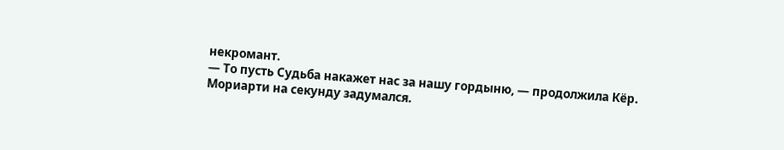некромант.
— То пусть Судьба накажет нас за нашу гордыню, — продолжила Кёр.
Мориарти на секунду задумался.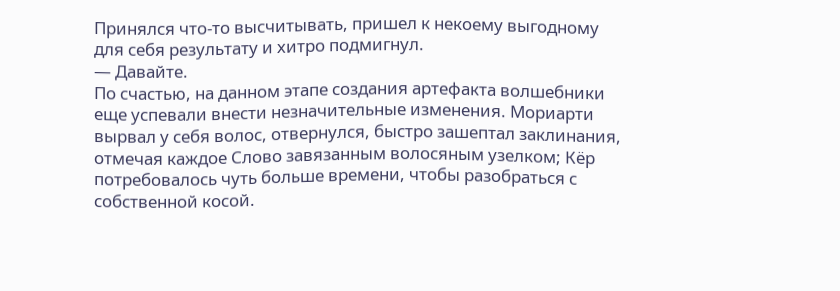Принялся что-то высчитывать, пришел к некоему выгодному для себя результату и хитро подмигнул.
— Давайте.
По счастью, на данном этапе создания артефакта волшебники еще успевали внести незначительные изменения. Мориарти вырвал у себя волос, отвернулся, быстро зашептал заклинания, отмечая каждое Слово завязанным волосяным узелком; Кёр потребовалось чуть больше времени, чтобы разобраться с собственной косой.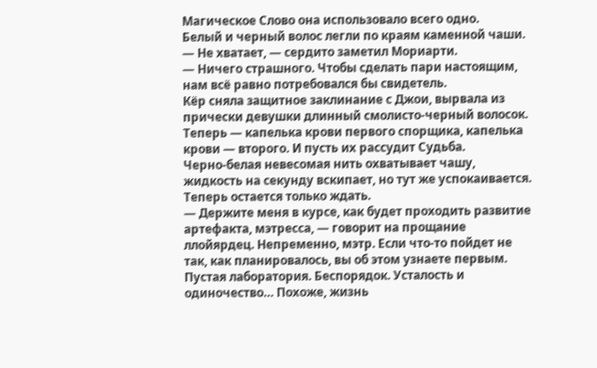Магическое Слово она использовало всего одно.
Белый и черный волос легли по краям каменной чаши.
— Не хватает, — сердито заметил Мориарти.
— Ничего страшного. Чтобы сделать пари настоящим, нам всё равно потребовался бы свидетель.
Кёр сняла защитное заклинание с Джои, вырвала из прически девушки длинный смолисто-черный волосок. Теперь — капелька крови первого спорщика, капелька крови — второго. И пусть их рассудит Судьба.
Черно-белая невесомая нить охватывает чашу, жидкость на секунду вскипает, но тут же успокаивается. Теперь остается только ждать.
— Держите меня в курсе, как будет проходить развитие артефакта, мэтресса, — говорит на прощание ллойярдец. Непременно, мэтр. Если что-то пойдет не так, как планировалось, вы об этом узнаете первым.
Пустая лаборатория. Беспорядок. Усталость и одиночество… Похоже, жизнь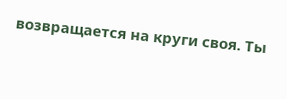возвращается на круги своя. Ты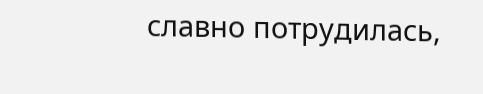славно потрудилась,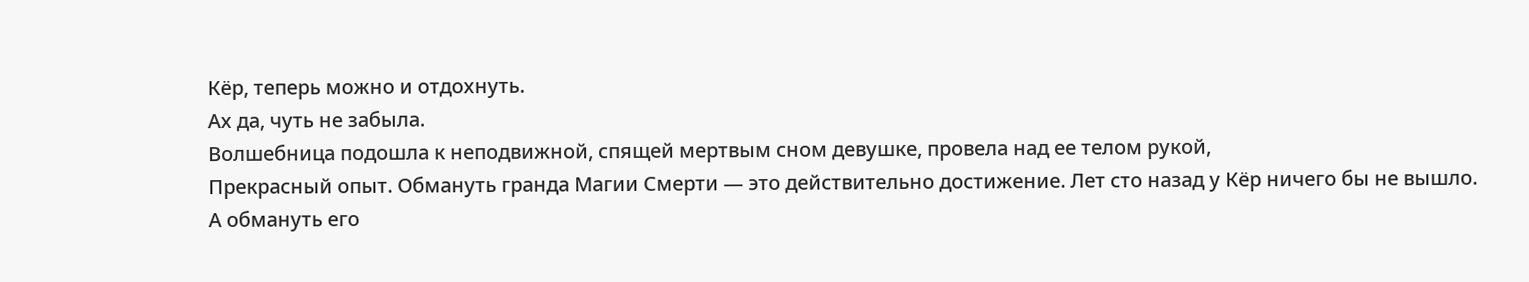Кёр, теперь можно и отдохнуть.
Ах да, чуть не забыла.
Волшебница подошла к неподвижной, спящей мертвым сном девушке, провела над ее телом рукой,
Прекрасный опыт. Обмануть гранда Магии Смерти — это действительно достижение. Лет сто назад у Кёр ничего бы не вышло.
А обмануть его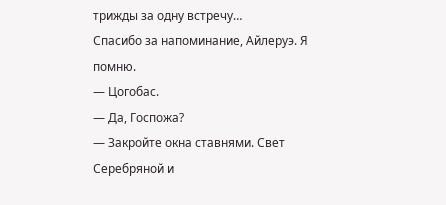трижды за одну встречу…
Спасибо за напоминание, Айлеруэ. Я помню.
— Цогобас.
— Да, Госпожа?
— Закройте окна ставнями. Свет Серебряной и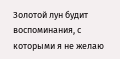Золотой лун будит воспоминания, с которыми я не желаю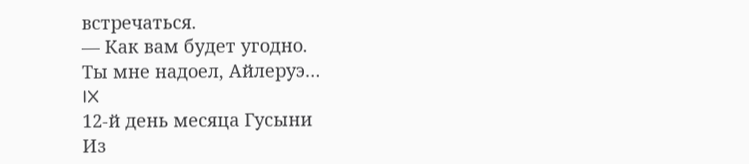встречаться.
— Как вам будет угодно.
Ты мне надоел, Айлеруэ…
IX
12-й день месяца Гусыни
Из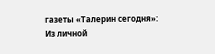газеты «Талерин сегодня»:
Из личной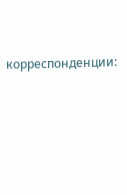корреспонденции: